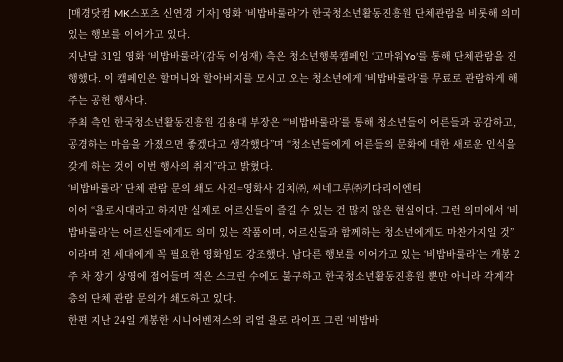[매경닷컴 MK스포츠 신연경 기자] 영화 ‘비밥바룰라’가 한국청소년활동진흥원 단체관람을 비롯해 의미 있는 행보를 이어가고 있다.
지난달 31일 영화 ‘비밥바룰라’(감독 이성재) 측은 청소년행복캠페인 ‘고마워Yo’를 통해 단체관람을 진행했다. 이 캠페인은 할머니와 할아버지를 모시고 오는 청소년에게 ‘비밥바룰라’를 무료로 관람하게 해주는 공헌 행사다.
주최 측인 한국청소년활동진흥원 김용대 부장은 “‘비밥바룰라’를 통해 청소년들이 어른들과 공감하고, 공경하는 마음을 가졌으면 좋겠다고 생각했다”며 “청소년들에게 어른들의 문화에 대한 새로운 인식을 갖게 하는 것이 이번 행사의 취지”라고 밝혔다.
‘비밥바룰라’ 단체 관람 문의 쇄도 사진=영화사 김치㈜, 씨네그루㈜키다리이엔티
이어 “욜로시대라고 하지만 실제로 어르신들이 즐길 수 있는 건 많지 않은 현실이다. 그런 의미에서 ‘비밥바룰라’는 어르신들에게도 의미 있는 작품이며, 어르신들과 함께하는 청소년에게도 마찬가지일 것”이라며 전 세대에게 꼭 필요한 영화임도 강조했다. 남다른 행보를 이어가고 있는 ‘비밥바룰라’는 개봉 2주 차 장기 상영에 접어들며 적은 스크린 수에도 불구하고 한국청소년활동진흥원 뿐만 아니라 각계각층의 단체 관람 문의가 쇄도하고 있다.
한편 지난 24일 개봉한 시니어벤져스의 리얼 욜로 라이프 그린 ‘비밥바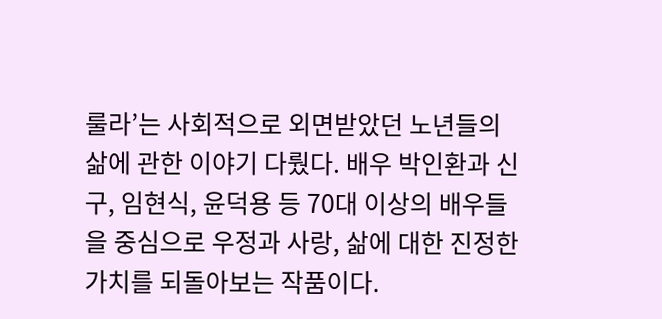룰라’는 사회적으로 외면받았던 노년들의 삶에 관한 이야기 다뤘다. 배우 박인환과 신구, 임현식, 윤덕용 등 70대 이상의 배우들을 중심으로 우정과 사랑, 삶에 대한 진정한 가치를 되돌아보는 작품이다.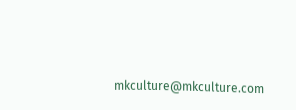mkculture@mkculture.com